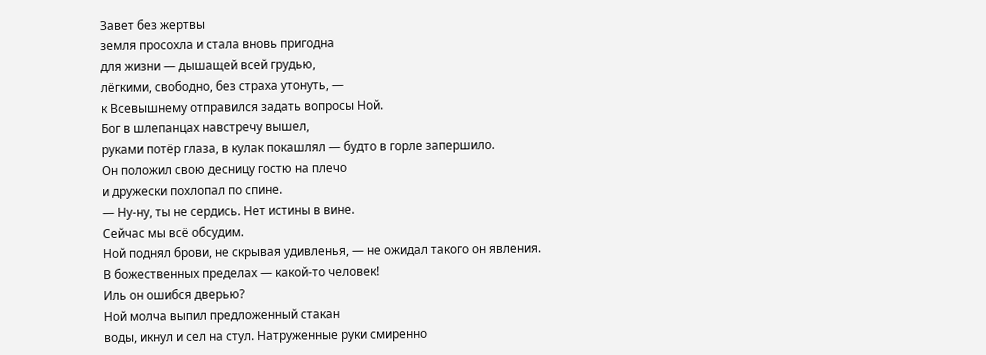Завет без жертвы
земля просохла и стала вновь пригодна
для жизни — дышащей всей грудью,
лёгкими, свободно, без страха утонуть, —
к Всевышнему отправился задать вопросы Ной.
Бог в шлепанцах навстречу вышел,
руками потёр глаза, в кулак покашлял — будто в горле запершило.
Он положил свою десницу гостю на плечо
и дружески похлопал по спине.
— Ну-ну, ты не сердись. Нет истины в вине.
Сейчас мы всё обсудим.
Ной поднял брови, не скрывая удивленья, — не ожидал такого он явления.
В божественных пределах — какой-то человек!
Иль он ошибся дверью?
Ной молча выпил предложенный стакан
воды, икнул и сел на стул. Натруженные руки смиренно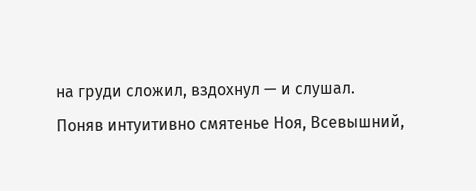на груди сложил, вздохнул — и слушал.
Поняв интуитивно смятенье Ноя, Всевышний,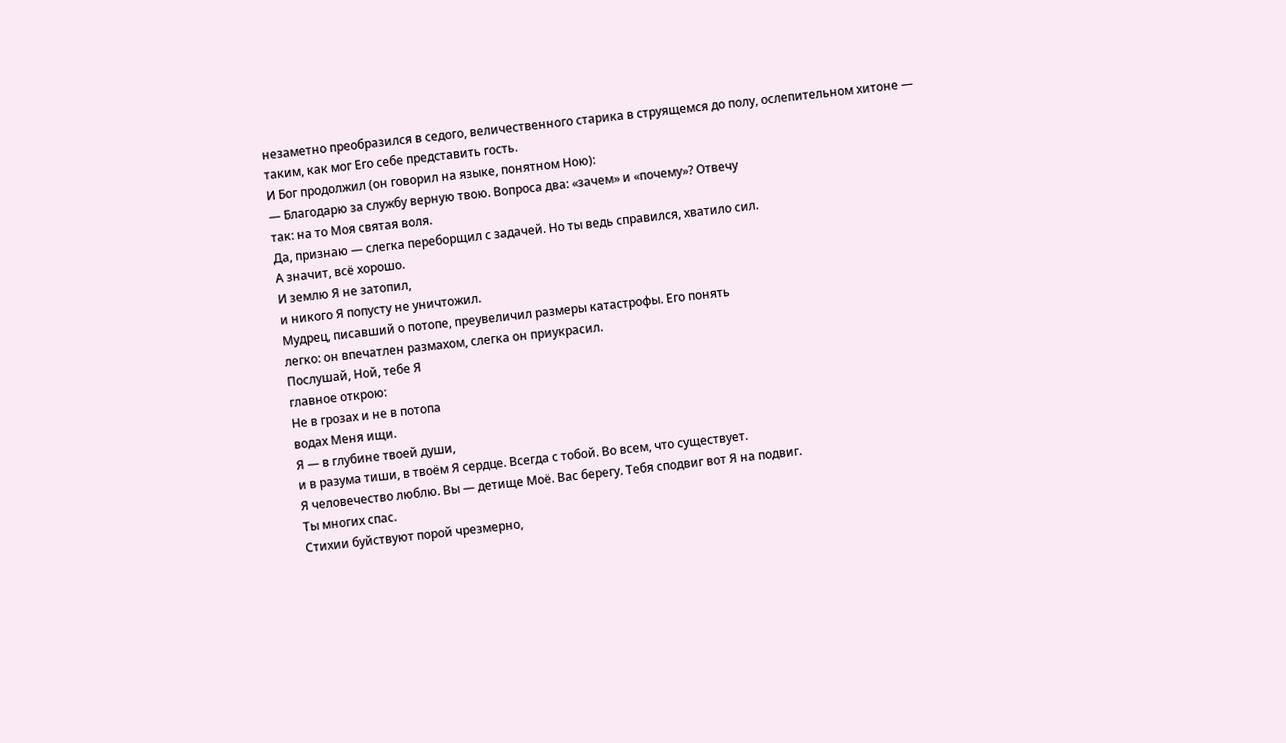незаметно преобразился в седого, величественного старика в струящемся до полу, ослепительном хитоне —
таким, как мог Его себе представить гость.
И Бог продолжил (он говорил на языке, понятном Ною):
— Благодарю за службу верную твою. Вопроса два: «зачем» и «почему»? Отвечу
так: на то Моя святая воля.
Да, признаю — слегка переборщил с задачей. Но ты ведь справился, хватило сил.
А значит, всё хорошо.
И землю Я не затопил,
и никого Я попусту не уничтожил.
Мудрец, писавший о потопе, преувеличил размеры катастрофы. Его понять
легко: он впечатлен размахом, слегка он приукрасил.
Послушай, Ной, тебе Я
главное открою:
Не в грозах и не в потопа
водах Меня ищи.
Я — в глубине твоей души,
и в разума тиши, в твоём Я сердце. Всегда с тобой. Во всем, что существует.
Я человечество люблю. Вы — детище Моё. Вас берегу. Тебя сподвиг вот Я на подвиг.
Ты многих спас.
Стихии буйствуют порой чрезмерно,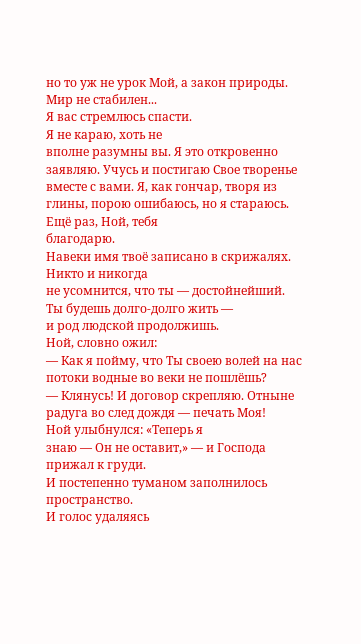но то уж не урок Мой, а закон природы.
Мир не стабилен...
Я вас стремлюсь спасти.
Я не караю, хоть не
вполне разумны вы. Я это откровенно заявляю. Учусь и постигаю Свое творенье вместе с вами. Я, как гончар, творя из глины, порою ошибаюсь, но я стараюсь.
Ещё раз, Ной, тебя
благодарю.
Навеки имя твоё записано в скрижалях. Никто и никогда
не усомнится, что ты — достойнейший.
Ты будешь долго-долго жить —
и род людской продолжишь.
Ной, словно ожил:
— Как я пойму, что Ты своею волей на нас потоки водные во веки не пошлёшь?
— Клянусь! И договор скрепляю. Отныне радуга во след дождя — печать Моя!
Ной улыбнулся: «Теперь я
знаю — Он не оставит,» — и Господа прижал к груди.
И постепенно туманом заполнилось пространство.
И голос удаляясь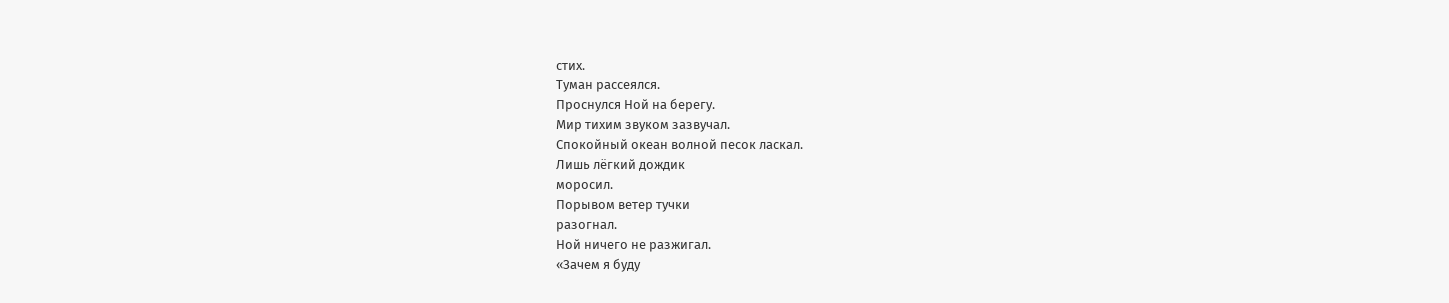стих.
Туман рассеялся.
Проснулся Ной на берегу.
Мир тихим звуком зазвучал.
Спокойный океан волной песок ласкал.
Лишь лёгкий дождик
моросил.
Порывом ветер тучки
разогнал.
Ной ничего не разжигал.
«Зачем я буду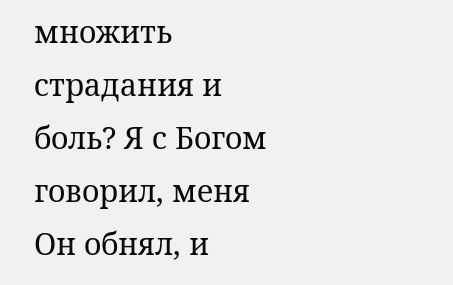множить страдания и боль? Я с Богом говорил, меня Он обнял, и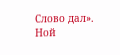Слово дал».
Ной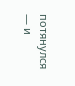потянулся — и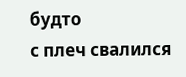будто
с плеч свалился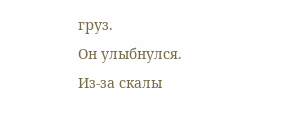груз.
Он улыбнулся.
Из-за скалы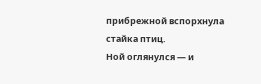прибрежной вспорхнула стайка птиц.
Ной оглянулся — и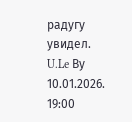радугу увидел.
U.Le Ву
10.01.2026. 19:00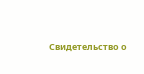Свидетельство о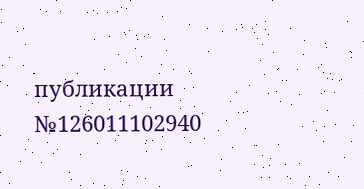публикации №126011102940